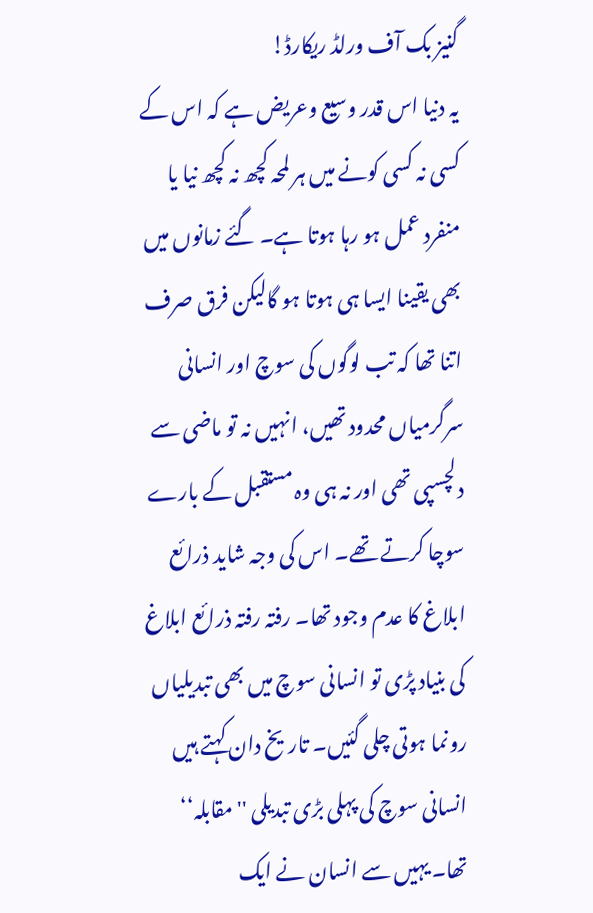گنیز بک آف ورلڈ ریکارڈ!
یہ دنیا اس قدر وسیع وعریض ہے کہ اس کے کسی نہ کسی کونے میں ہر لمحہ کچھ نہ کچھ نیا یا منفرد عمل ہو رہا ہوتا ہے۔ گئے زمانوں میں بھی یقینا ایسا ہی ہوتا ہو گالیکن فرق صرف اتنا تھا کہ تب لوگوں کی سوچ اور انسانی سرگرمیاں محدود تھیں، انہیں نہ تو ماضی سے دلچسپی تھی اور نہ ہی وہ مستقبل کے بارے سوچا کرتے تھے۔ اس کی وجہ شاید ذرائع ابلاغ کا عدم وجود تھا۔ رفتہ رفتہ ذرائع ابلاغ کی بنیاد پڑی تو انسانی سوچ میں بھی تبدیلیاں رونما ہوتی چلی گئیں۔ تاریخ دان کہتے ہیں انسانی سوچ کی پہلی بڑی تبدیلی '' مقابلہ‘‘ تھا۔ یہیں سے انسان نے ایک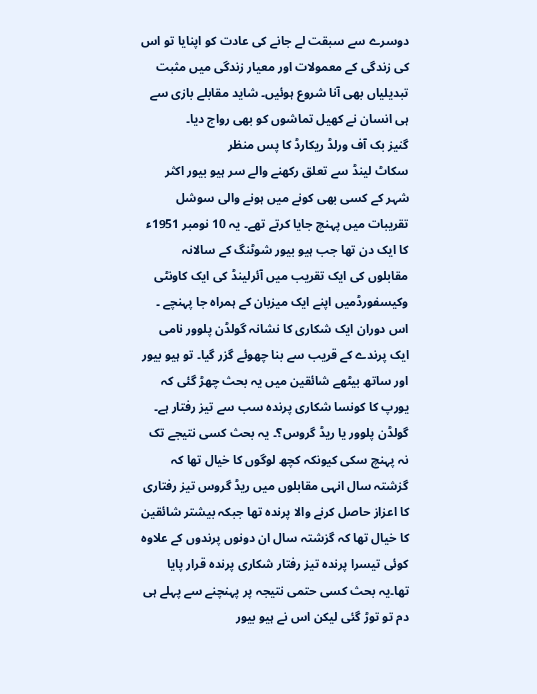دوسرے سے سبقت لے جانے کی عادت کو اپنایا تو اس کی زندگی کے معمولات اور معیار زندگی میں مثبت تبدیلیاں بھی آنا شروع ہوئیں۔ شاید مقابلے بازی سے ہی انسان نے کھیل تماشوں کو بھی رواج دیا۔
گنیز بک آف ورلڈ ریکارڈ کا پس منظر
سکاٹ لینڈ سے تعلق رکھنے والے سر ہیو بیور اکثر شہر کے کسی بھی کونے میں ہونے والی سوشل تقریبات میں پہنچ جایا کرتے تھے۔ یہ 10 نومبر 1951ء کا ایک دن تھا جب ہیو بیور شوٹنگ کے سالانہ مقابلوں کی ایک تقریب میں آئرلینڈ کی ایک کاونٹی وکیسفورڈمیں اپنے ایک میزبان کے ہمراہ جا پہنچے ۔ اس دوران ایک شکاری کا نشانہ گولڈن پلوور نامی ایک پرندے کے قریب سے بنا چھوئے گزر گیا۔ تو ہیو بیور اور ساتھ بیٹھے شائقین میں یہ بحث چھڑ گئی کہ یورپ کا کونسا شکاری پرندہ سب سے تیز رفتار ہے۔ گولڈن پلوور یا ریڈ گروس؟۔ یہ بحث کسی نتیجے تک نہ پہنچ سکی کیونکہ کچھ لوگوں کا خیال تھا کہ گزشتہ سال انہی مقابلوں میں ریڈ گروس تیز رفتاری کا اعزاز حاصل کرنے والا پرندہ تھا جبکہ بیشتر شائقین کا خیال تھا کہ گزشتہ سال ان دونوں پرندوں کے علاوہ کوئی تیسرا پرندہ تیز رفتار شکاری پرندہ قرار پایا تھا۔یہ بحث کسی حتمی نتیجہ پر پہنچنے سے پہلے ہی دم تو توڑ گئی لیکن اس نے ہیو بیور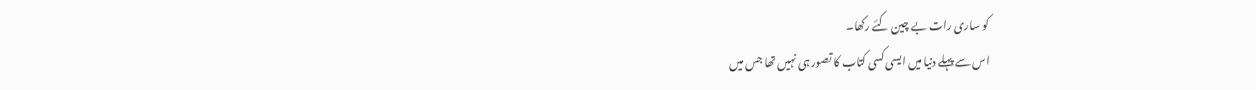کو ساری رات بے چین کئے رکھا۔
اس سے پہلے دنیا میں ایسی کسی کتاب کا تصور ہی نہیں تھا جس میں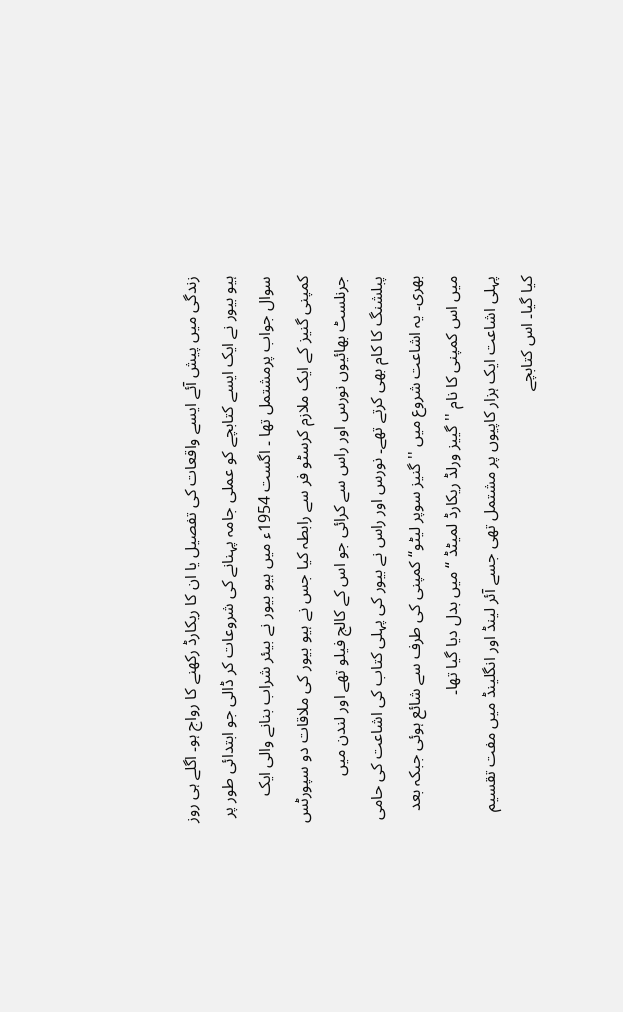زندگی میں پیش آئے ایسے واقعات کی تفصیل یا ان کا ریکارڈ رکھنے کا رواج ہو۔ اگلے ہی روز ہیو بیور نے ایک ایسے کتابچے کو عملی جامہ پہنانے کی شروعات کر ڈالی جو ابتدائی طور پر سوال جواب پرمشتمل تھا ۔ اگست 1954ء میں ہیو بیور نے بیئر شراب بنانے والی ایک کمپنی گنیز کے ایک ملازم کرسٹو فر سے رابطہ کیا جس نے ہیو بیور کی ملاقات دو سپورٹس جرنلسٹ بھائیوں نورس اور راس سے کرائی جو اس کے کالج فیلو تھے اور لندن میں پبلشنگ کا کام بھی کرتے تھے۔ نورس اور راس نے بیور کی پہلی کتاب کی اشاعت کی حامی بھری۔ یہ اشاعت شروع میں ''گنیز سوپر لیٹو‘‘ کمپنی کی طرف سے شائع ہوئی جبکہ بعد میں اس کمپنی کا نام ''گییز ورلڈ ریکارڈ لمیٹڈ ‘‘ میں بدل دیا گیا تھا۔
پہلی اشاعت ایک ہزار کاپیوں پر مشتمل تھی جسے آئر لینڈ اور انگلینڈ میں مفت تقسیم کیا گیا۔ اس کتابچے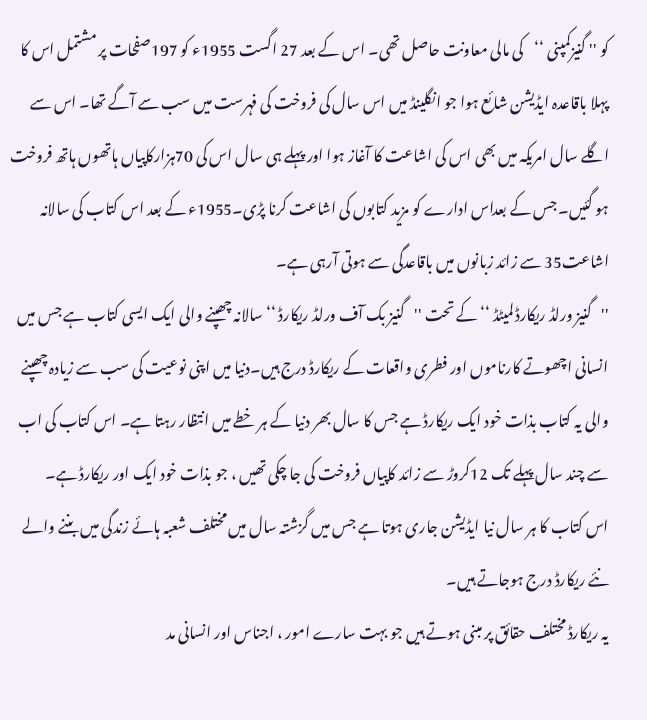کو '' گنیزکمپنی ‘‘کی مالی معاونت حاصل تھی۔ اس کے بعد 27 اگست 1955ء کو 197صفحات پر مشتمل اس کا پہلا باقاعدہ ایڈیشن شائع ہوا جو انگلینڈ میں اس سال کی فروخت کی فہرست میں سب سے آگے تھا۔ اس سے اگلے سال امریکہ میں بھی اس کی اشاعت کا آغاز ہوا اور پہلے ہی سال اس کی 70ہزارکاپیاں ہاتھوں ہاتھ فروخت ہو گئیں۔ جس کے بعداس ادارے کو مزید کتابوں کی اشاعت کرنا پڑی۔1955ء کے بعد اس کتاب کی سالانہ اشاعت35 سے زائد زبانوں میں باقاعدگی سے ہوتی آرہی ہے۔
''گنیز ورلڈ ریکارڈ لمیٹڈ ‘‘کے تحت ''گنیز بک آف ورلڈ ریکارڈ ‘‘ سالانہ چھپنے والی ایک ایسی کتاب ہے جس میں انسانی اچھوتے کارناموں اور فطری واقعات کے ریکارڈ درج ہیں۔دنیا میں اپنی نوعیت کی سب سے زیادہ چھپنے والی یہ کتاب بذات خود ایک ریکارڈ ہے جس کا سال بھر دنیا کے ہر خطے میں انتظار رہتا ہے۔ اس کتاب کی اب سے چند سال پہلے تک 12کروڑ سے زائد کاپیاں فروخت کی جا چکی تھیں ، جو بذات خود ایک اور ریکارڈ ہے۔
اس کتاب کا ہر سال نیا ایڈیشن جاری ہوتا ہے جس میں گزشتہ سال میں مختلف شعبہ ہائے زندگی میں بننے والے نئے ریکارڈ درج ہوجاتے ہیں۔
یہ ریکارڈ مختلف حقائق پر مبنی ہوتے ہیں جو بہت سارے امور ، اجناس اور انسانی مد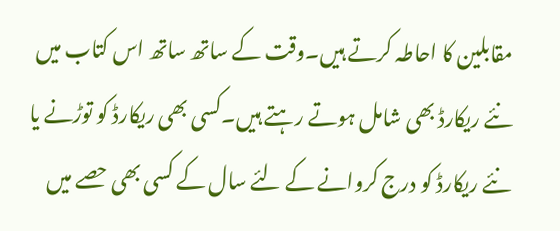مقابلین کا احاطہ کرتے ہیں۔وقت کے ساتھ ساتھ اس کتاب میں نئے ریکارڈ بھی شامل ہوتے رہتے ہیں۔کسی بھی ریکارڈ کو توڑنے یا نئے ریکارڈ کو درج کروانے کے لئے سال کے کسی بھی حصے میں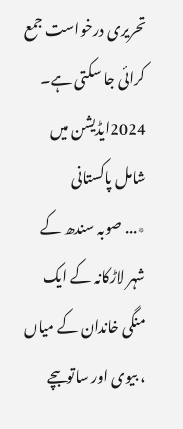تحریری درخواست جمع کرائی جا سکتی ہے۔
2024ایڈیشن میں شامل پاکستانی
٭... صوبہ سندھ کے شہر لاڑکانہ کے ایک منگی خاندان کے میاں ، بیوی اور ساتوںبچے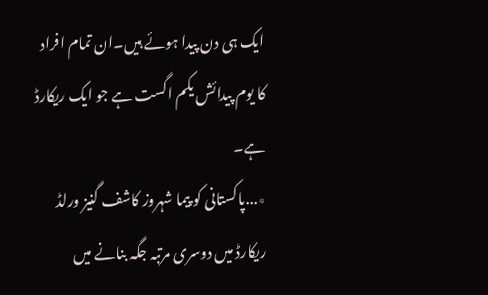ایک ہی دن پیدا ہوئے ہیں۔ان تمام افراد کا یوم پیدائش یکم اگست ہے جو ایک ریکارڈ ہے۔
٭...پاکستانی کو پیما شہروز کاشف گنیز ورلڈ ریکارڈ میں دوسری مرتبہ جگہ بنانے میں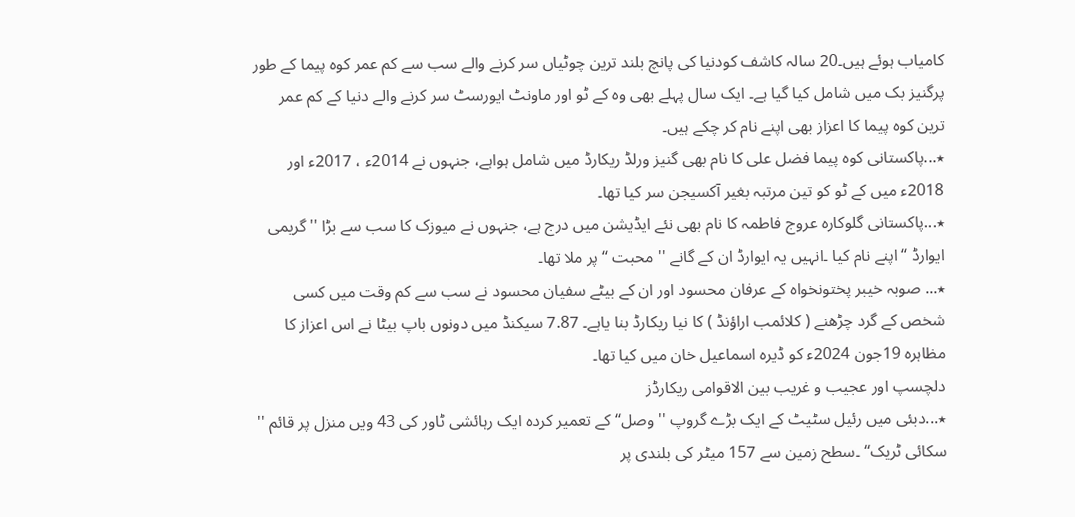کامیاب ہوئے ہیں۔20 سالہ کاشف کودنیا کی پانچ بلند ترین چوٹیاں سر کرنے والے سب سے کم عمر کوہ پیما کے طور پرگنیز بک میں شامل کیا گیا ہے۔ ایک سال پہلے بھی وہ کے ٹو اور ماونٹ ایورسٹ سر کرنے والے دنیا کے کم عمر ترین کوہ پیما کا اعزاز بھی اپنے نام کر چکے ہیں۔
٭...پاکستانی کوہ پیما فضل علی کا نام بھی گنیز ورلڈ ریکارڈ میں شامل ہواہے، جنہوں نے 2014ء ، 2017ء اور 2018ء میں کے ٹو کو تین مرتبہ بغیر آکسیجن سر کیا تھا۔
٭...پاکستانی گلوکارہ عروج فاطمہ کا نام بھی نئے ایڈیشن میں درج ہے، جنہوں نے میوزک کا سب سے بڑا ''گریمی ایوارڈ ‘‘اپنے نام کیا ۔انہیں یہ ایوارڈ ان کے گانے '' محبت ‘‘ پر ملا تھا۔
٭... صوبہ خیبر پختونخواہ کے عرفان محسود اور ان کے بیٹے سفیان محسود نے سب سے کم وقت میں کسی شخص کے گرد چڑھنے ( کلائمب اراؤنڈ ) کا نیا ریکارڈ بنا یاہے۔ 7.87 سیکنڈ میں دونوں باپ بیٹا نے اس اعزاز کا مظاہرہ 19جون 2024ء کو ڈیرہ اسماعیل خان میں کیا تھا۔
دلچسپ اور عجیب و غریب بین الاقوامی ریکارڈز
٭...دبئی میں رئیل سٹیٹ کے ایک بڑے گروپ '' وصل‘‘ کے تعمیر کردہ ایک رہائشی ٹاور کی 43 ویں منزل پر قائم '' سکائی ٹریک‘‘ ۔سطح زمین سے 157 میٹر کی بلندی پر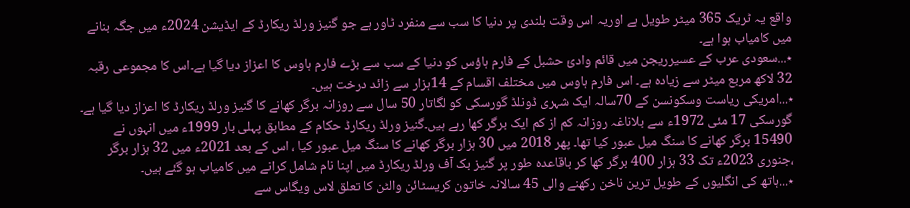واقع یہ ٹریک 365 میٹر طویل ہے اوریہ اس وقت بلندی پر دنیا کا سب سے منفرد ٹاور ہے جو گنیز ورلڈ ریکارڈ کے ایڈیشن 2024ء میں جگہ بنانے میں کامیاب ہوا ہے۔
٭...سعودی عرب کے عسیرریجن میں قائم وادیٔ حشبل کے فارم ہاؤس کو دنیا کے سب سے بڑے فارم ہاوس کا اعزاز دیا گیا ہے۔اس کا مجموعی رقبہ 32 لاکھ مربع میٹر سے زیادہ ہے۔ اس فارم ہاوس میں مختلف اقسام کے 14ہزار سے زائد درخت ہیں۔
٭...امریکی ریاست وسکونسن کے 70سالہ ایک شہری ڈونلڈ گورسکی کو لگاتار 50 سال سے روزانہ برگر کھانے کا گنیز ورلڈ ریکارڈ کا اعزاز دیا گیا ہے۔ گورسکی 17 مئی 1972ء سے بلاناغہ روزانہ کم از کم ایک برگر کھا رہے ہیں۔گنیز ورلڈ ریکارڈ حکام کے مطابق پہلی بار 1999ء میں انہوں نے 15490 برگر کھانے کا سنگ میل عبور کیا تھا۔ پھر 2018 میں 30 ہزار برگر کھانے کا سنگ میل عبور کیا ، اس کے بعد 2021ء میں 32 ہزار برگر ،جنوری 2023ء تک 33 ہزار 400 برگر کھا کر باقاعدہ طور پر گنیز بک آف ورلڈ ریکارڈ میں اپنا نام شامل کرانے میں کامیاب ہو گئے ہیں۔
٭...ہاتھ کی انگلیوں کے طویل ترین ناخن رکھنے والی 45 سالانہ خاتون کریسٹائن والٹن کا تعلق لاس ویگاس سے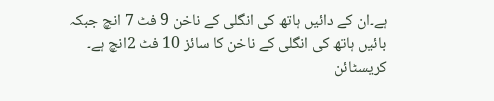ہے۔ان کے دائیں ہاتھ کی انگلی کے ناخن 9 فٹ 7 انچ جبکہ بائیں ہاتھ کی انگلی کے ناخن کا سائز 10 فٹ 2انچ ہے۔ کریسٹائن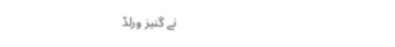نے گنیز ورلڈ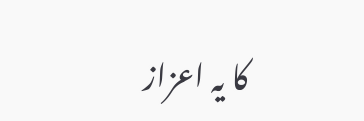کا یہ اعزاز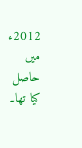2012ء میں حاصل کیا تھا۔